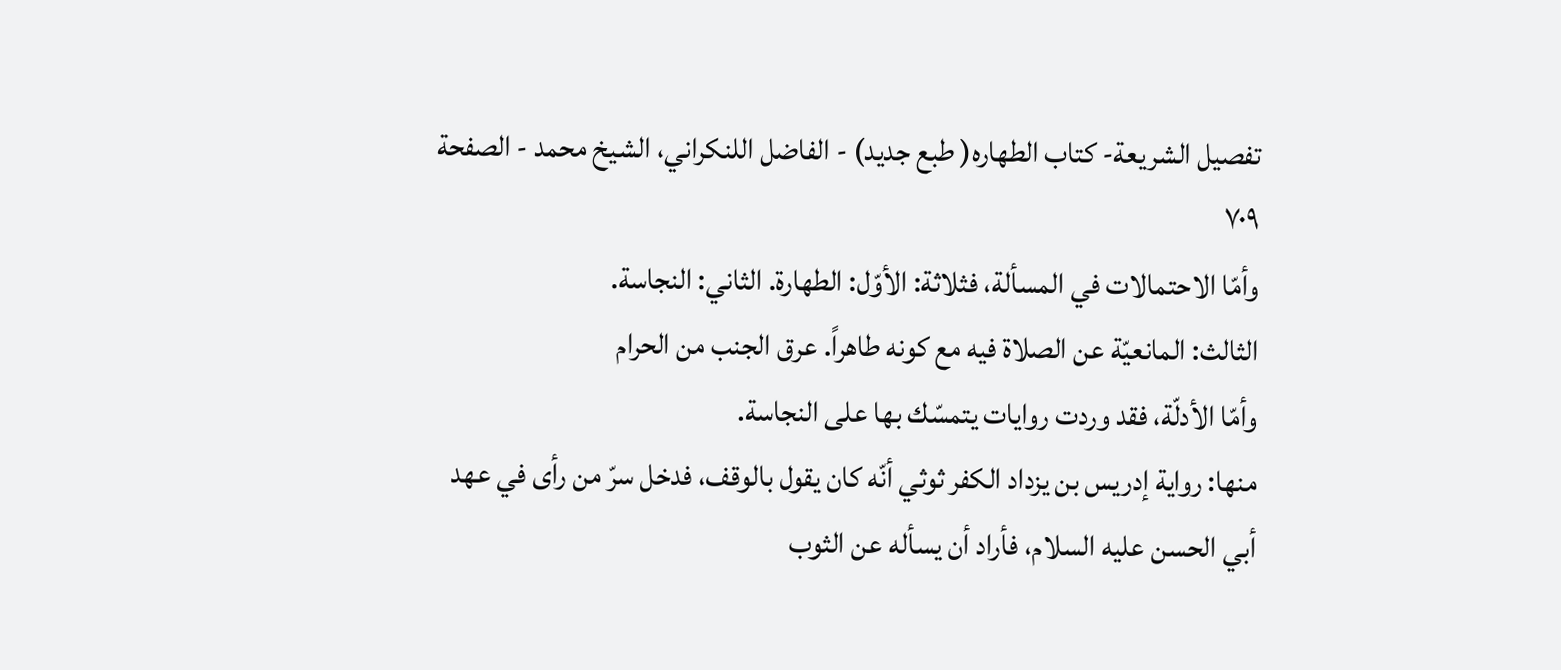تفصيل الشريعة- كتاب الطهاره( طبع جديد) - الفاضل اللنكراني، الشيخ محمد - الصفحة ٧٠٩
وأمّا الاحتمالات في المسألة، فثلاثة: الأوّل: الطهارة. الثاني: النجاسة.
الثالث: المانعيّة عن الصلاة فيه مع كونه طاهراً. عرق الجنب من الحرام
وأمّا الأدلّة، فقد وردت روايات يتمسّك بها على النجاسة.
منها: رواية إدريس بن يزداد الكفر ثوثي أنّه كان يقول بالوقف، فدخل سرّ من رأى في عهد أبي الحسن عليه السلام، فأراد أن يسأله عن الثوب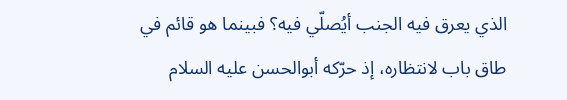الذي يعرق فيه الجنب أيُصلّي فيه؟ فبينما هو قائم في طاق باب لانتظاره، إذ حرّكه أبوالحسن عليه السلام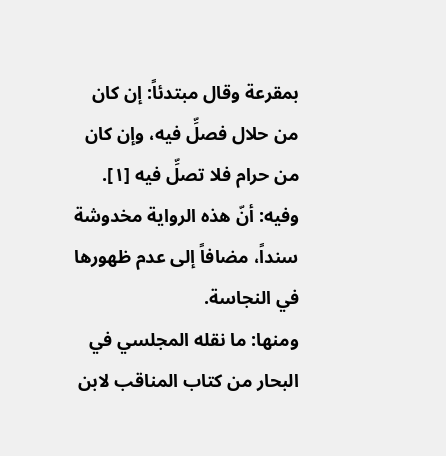بمقرعة وقال مبتدئاً: إن كان من حلال فصلِّ فيه، وإن كان من حرام فلا تصلِّ فيه [١].
وفيه: أنّ هذه الرواية مخدوشة سنداً، مضافاً إلى عدم ظهورها في النجاسة.
ومنها: ما نقله المجلسي في البحار من كتاب المناقب لابن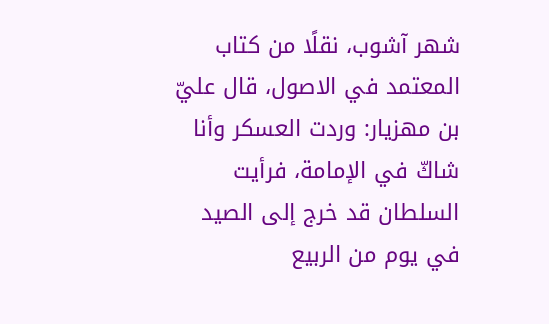شهر آشوب، نقلًا من كتاب المعتمد في الاصول، قال عليّ بن مهزيار: وردت العسكر وأنا شاكّ في الإمامة، فرأيت السلطان قد خرج إلى الصيد في يوم من الربيع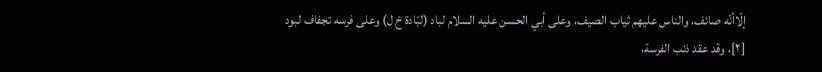إلّاأنّه صائف، والناس عليهم ثياب الصيف، وعلى أبي الحسن عليه السلام لباد (لبّادة خ ل) وعلى فرسه تجفاف لبود [٢]، وقد عقد ذنب الفرسة،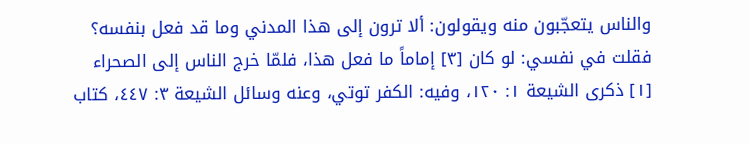والناس يتعجّبون منه ويقولون: ألا ترون إلى هذا المدني وما قد فعل بنفسه؟
فقلت في نفسي: لو كان [٣] إماماً ما فعل هذا، فلمّا خرج الناس إلى الصحراء
[١] ذكرى الشيعة ١: ١٢٠، وفيه: الكفر توتي، وعنه وسائل الشيعة ٣: ٤٤٧، كتاب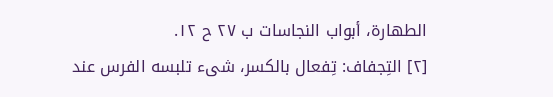الطهارة، أبواب النجاسات ب ٢٧ ح ١٢.
[٢] التِجفاف: تِفعال بالكسر، شىء تلبسه الفرس عند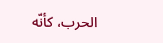الحرب، كأنّه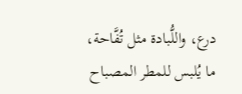درع، واللُّبادة مثل تُفَّاحة، ما يُلبس للمطر المصباح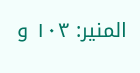المنير: ١٠٣ و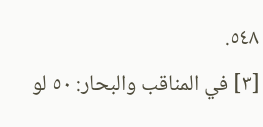٥٤٨.
[٣] في المناقب والبحار: ٥٠ لو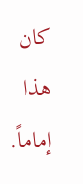كان هذا إماماً.